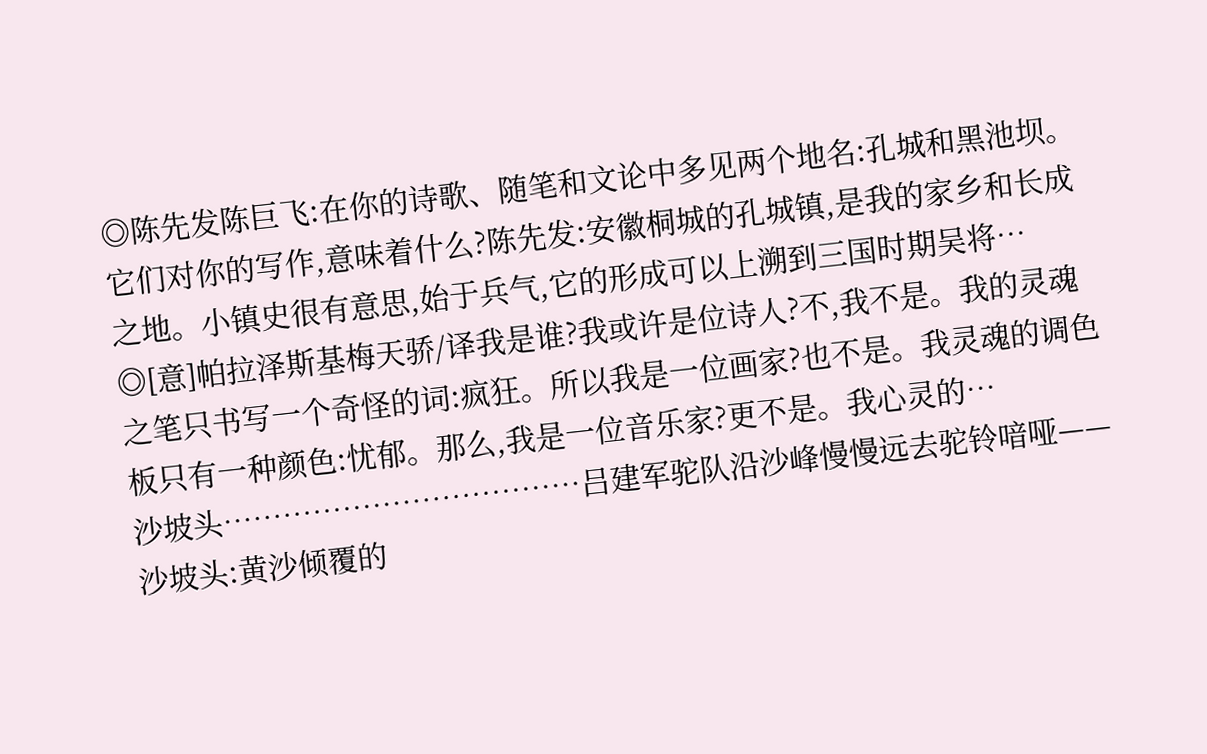◎陈先发陈巨飞:在你的诗歌、随笔和文论中多见两个地名:孔城和黑池坝。它们对你的写作,意味着什么?陈先发:安徽桐城的孔城镇,是我的家乡和长成之地。小镇史很有意思,始于兵气,它的形成可以上溯到三国时期吴将…
◎[意]帕拉泽斯基梅天骄/译我是谁?我或许是位诗人?不,我不是。我的灵魂之笔只书写一个奇怪的词:疯狂。所以我是一位画家?也不是。我灵魂的调色板只有一种颜色:忧郁。那么,我是一位音乐家?更不是。我心灵的…
沙坡头………………………………吕建军驼队沿沙峰慢慢远去驼铃喑哑——沙坡头:黄沙倾覆的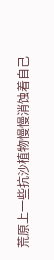荒原上一些抗沙植物慢慢消蚀着自己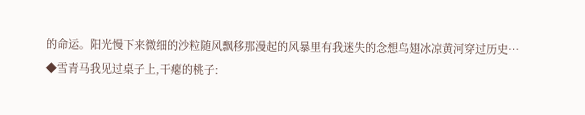的命运。阳光慢下来微细的沙粒随风飘移那漫起的风暴里有我迷失的念想鸟翅冰凉黄河穿过历史…
◆雪青马我见过桌子上,干瘪的桃子: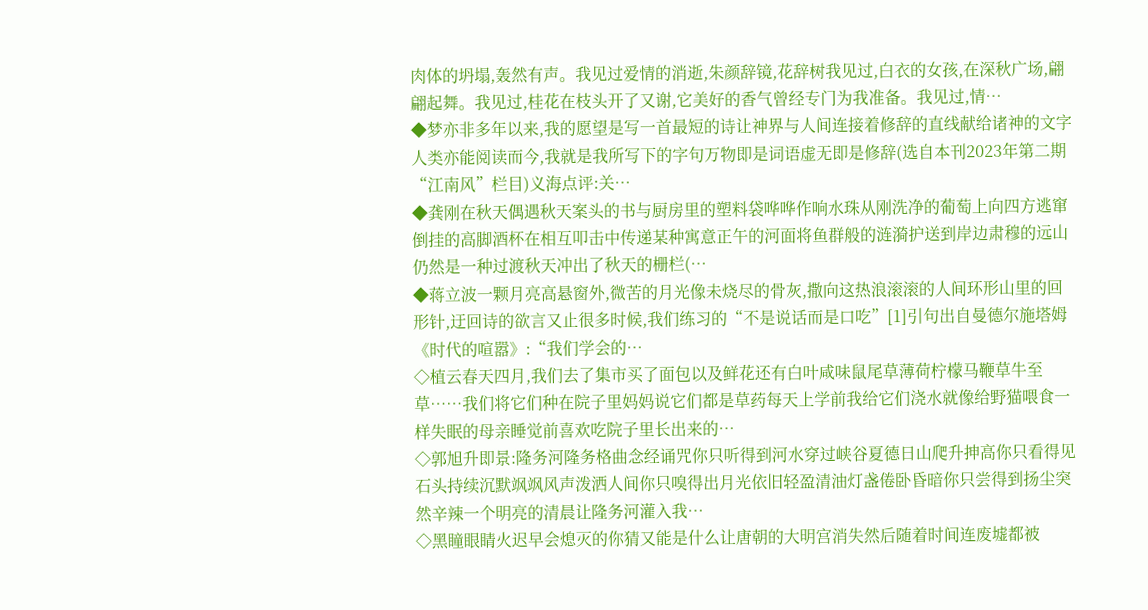肉体的坍塌,轰然有声。我见过爱情的消逝,朱颜辞镜,花辞树我见过,白衣的女孩,在深秋广场,翩翩起舞。我见过,桂花在枝头开了又谢,它美好的香气曾经专门为我准备。我见过,情…
◆梦亦非多年以来,我的愿望是写一首最短的诗让神界与人间连接着修辞的直线献给诸神的文字人类亦能阅读而今,我就是我所写下的字句万物即是词语虚无即是修辞(选自本刊2023年第二期“江南风”栏目)义海点评:关…
◆龚刚在秋天偶遇秋天案头的书与厨房里的塑料袋哗哗作响水珠从刚洗净的葡萄上向四方逃窜倒挂的高脚酒杯在相互叩击中传递某种寓意正午的河面将鱼群般的涟漪护送到岸边肃穆的远山仍然是一种过渡秋天冲出了秋天的栅栏(…
◆蒋立波一颗月亮高悬窗外,微苦的月光像未烧尽的骨灰,撒向这热浪滚滚的人间环形山里的回形针,迂回诗的欲言又止很多时候,我们练习的“不是说话而是口吃”[1]引句出自曼德尔施塔姆《时代的喧嚣》:“我们学会的…
◇植云春天四月,我们去了集市买了面包以及鲜花还有白叶咸味鼠尾草薄荷柠檬马鞭草牛至草……我们将它们种在院子里妈妈说它们都是草药每天上学前我给它们浇水就像给野猫喂食一样失眠的母亲睡觉前喜欢吃院子里长出来的…
◇郭旭升即景:隆务河隆务格曲念经诵咒你只听得到河水穿过峡谷夏德日山爬升抻高你只看得见石头持续沉默飒飒风声泼洒人间你只嗅得出月光依旧轻盈清油灯盏倦卧昏暗你只尝得到扬尘突然辛辣一个明亮的清晨让隆务河灌入我…
◇黑瞳眼睛火迟早会熄灭的你猜又能是什么让唐朝的大明宫消失然后随着时间连废墟都被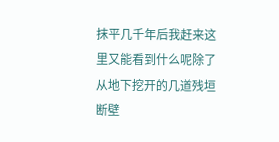抹平几千年后我赶来这里又能看到什么呢除了从地下挖开的几道残垣断壁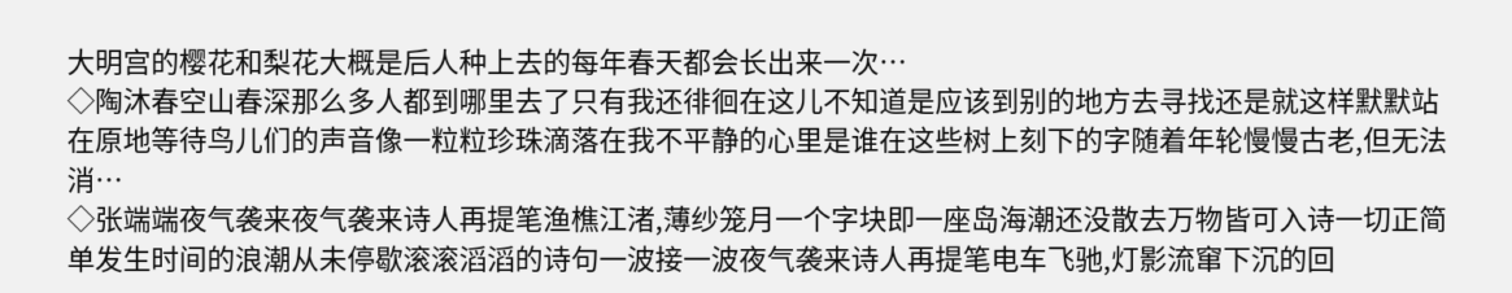大明宫的樱花和梨花大概是后人种上去的每年春天都会长出来一次…
◇陶沐春空山春深那么多人都到哪里去了只有我还徘徊在这儿不知道是应该到别的地方去寻找还是就这样默默站在原地等待鸟儿们的声音像一粒粒珍珠滴落在我不平静的心里是谁在这些树上刻下的字随着年轮慢慢古老,但无法消…
◇张端端夜气袭来夜气袭来诗人再提笔渔樵江渚,薄纱笼月一个字块即一座岛海潮还没散去万物皆可入诗一切正简单发生时间的浪潮从未停歇滚滚滔滔的诗句一波接一波夜气袭来诗人再提笔电车飞驰,灯影流窜下沉的回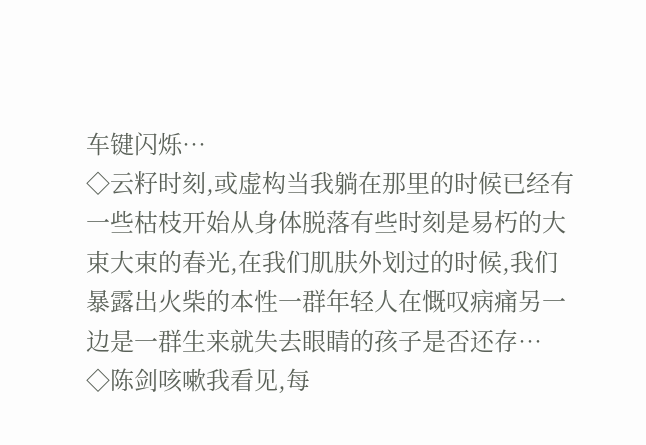车键闪烁…
◇云籽时刻,或虚构当我躺在那里的时候已经有一些枯枝开始从身体脱落有些时刻是易朽的大束大束的春光,在我们肌肤外划过的时候,我们暴露出火柴的本性一群年轻人在慨叹病痛另一边是一群生来就失去眼睛的孩子是否还存…
◇陈剑咳嗽我看见,每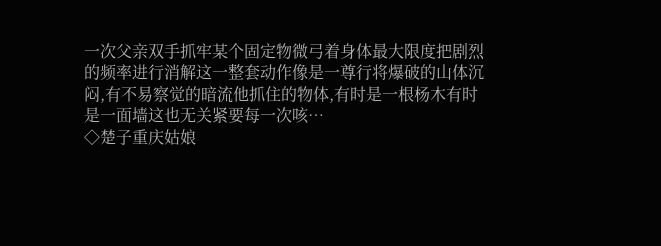一次父亲双手抓牢某个固定物微弓着身体最大限度把剧烈的频率进行消解这一整套动作像是一尊行将爆破的山体沉闷,有不易察觉的暗流他抓住的物体,有时是一根杨木有时是一面墙这也无关紧要每一次咳…
◇楚子重庆姑娘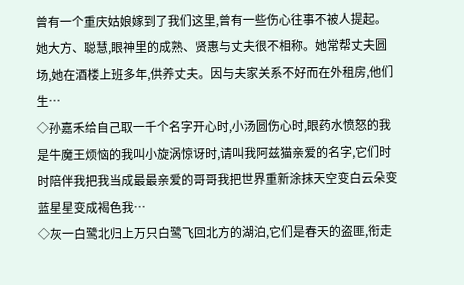曾有一个重庆姑娘嫁到了我们这里,曾有一些伤心往事不被人提起。她大方、聪慧,眼神里的成熟、贤惠与丈夫很不相称。她常帮丈夫圆场,她在酒楼上班多年,供养丈夫。因与夫家关系不好而在外租房,他们生…
◇孙嘉禾给自己取一千个名字开心时,小汤圆伤心时,眼药水愤怒的我是牛魔王烦恼的我叫小旋涡惊讶时,请叫我阿兹猫亲爱的名字,它们时时陪伴我把我当成最最亲爱的哥哥我把世界重新涂抹天空变白云朵变蓝星星变成褐色我…
◇灰一白鹭北归上万只白鹭飞回北方的湖泊,它们是春天的盗匪,衔走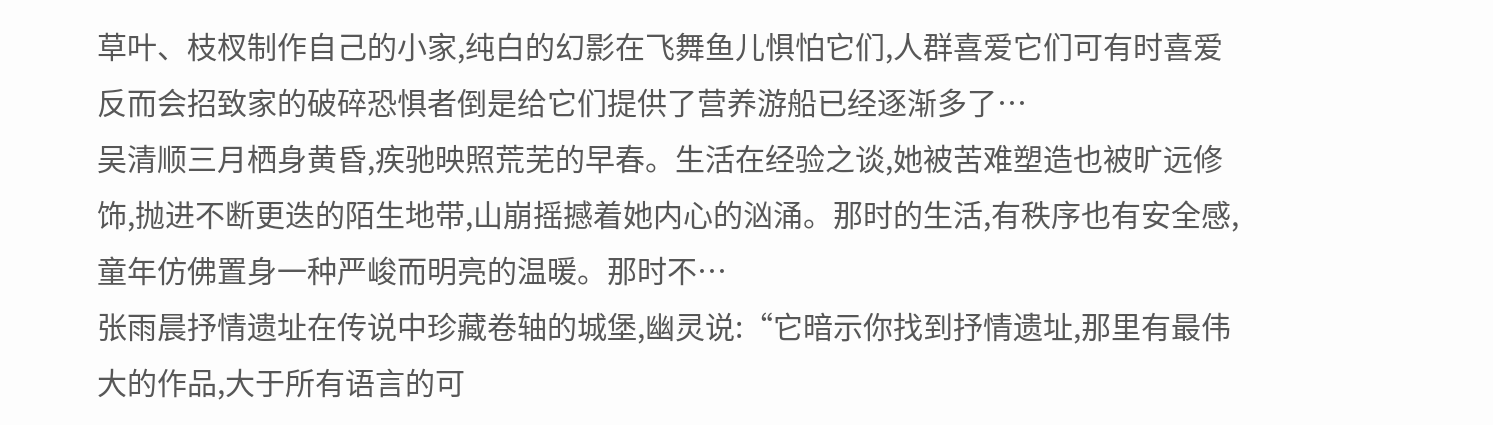草叶、枝杈制作自己的小家,纯白的幻影在飞舞鱼儿惧怕它们,人群喜爱它们可有时喜爱反而会招致家的破碎恐惧者倒是给它们提供了营养游船已经逐渐多了…
吴清顺三月栖身黄昏,疾驰映照荒芜的早春。生活在经验之谈,她被苦难塑造也被旷远修饰,抛进不断更迭的陌生地带,山崩摇撼着她内心的汹涌。那时的生活,有秩序也有安全感,童年仿佛置身一种严峻而明亮的温暖。那时不…
张雨晨抒情遗址在传说中珍藏卷轴的城堡,幽灵说:“它暗示你找到抒情遗址,那里有最伟大的作品,大于所有语言的可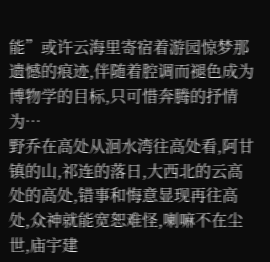能”或许云海里寄宿着游园惊梦那遗憾的痕迹,伴随着腔调而褪色成为博物学的目标,只可惜奔腾的抒情为…
野乔在高处从洄水湾往高处看,阿甘镇的山,祁连的落日,大西北的云高处的高处,错事和悔意显现再往高处,众神就能宽恕难怪,喇嘛不在尘世,庙宇建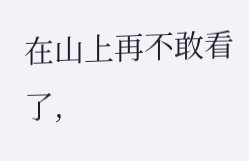在山上再不敢看了,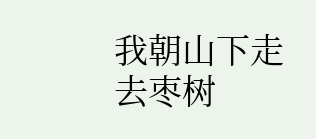我朝山下走去枣树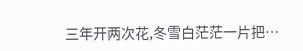三年开两次花,冬雪白茫茫一片把…